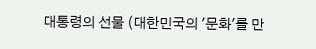대통령의 선물 (대한민국의 '문화'를 만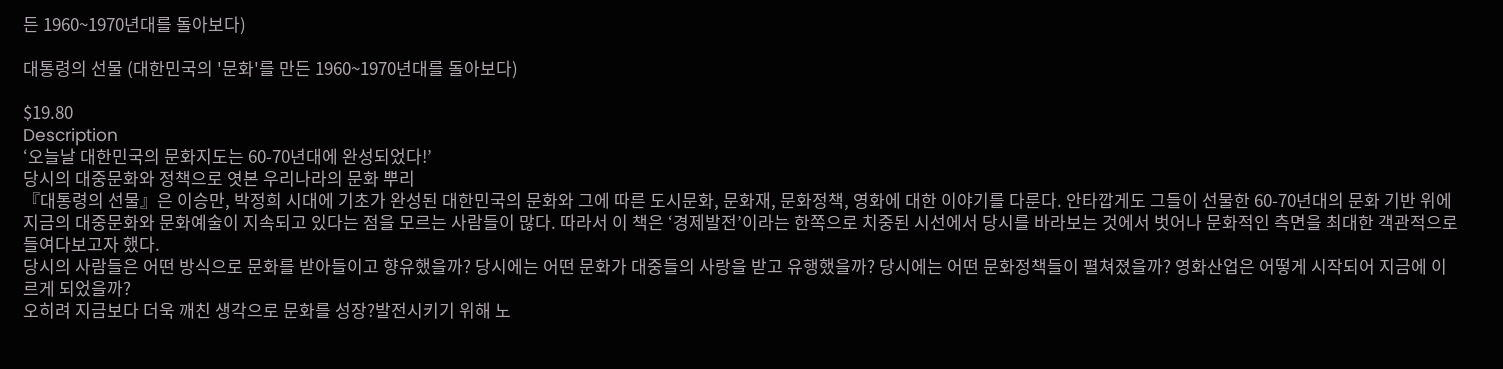든 1960~1970년대를 돌아보다)

대통령의 선물 (대한민국의 '문화'를 만든 1960~1970년대를 돌아보다)

$19.80
Description
‘오늘날 대한민국의 문화지도는 60-70년대에 완성되었다!’
당시의 대중문화와 정책으로 엿본 우리나라의 문화 뿌리
『대통령의 선물』은 이승만, 박정희 시대에 기초가 완성된 대한민국의 문화와 그에 따른 도시문화, 문화재, 문화정책, 영화에 대한 이야기를 다룬다. 안타깝게도 그들이 선물한 60-70년대의 문화 기반 위에 지금의 대중문화와 문화예술이 지속되고 있다는 점을 모르는 사람들이 많다. 따라서 이 책은 ‘경제발전’이라는 한쪽으로 치중된 시선에서 당시를 바라보는 것에서 벗어나 문화적인 측면을 최대한 객관적으로 들여다보고자 했다.
당시의 사람들은 어떤 방식으로 문화를 받아들이고 향유했을까? 당시에는 어떤 문화가 대중들의 사랑을 받고 유행했을까? 당시에는 어떤 문화정책들이 펼쳐졌을까? 영화산업은 어떻게 시작되어 지금에 이르게 되었을까?
오히려 지금보다 더욱 깨친 생각으로 문화를 성장?발전시키기 위해 노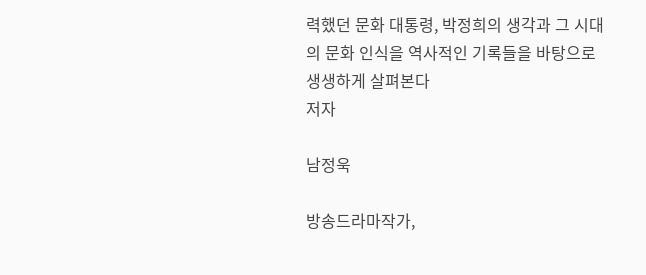력했던 문화 대통령, 박정희의 생각과 그 시대의 문화 인식을 역사적인 기록들을 바탕으로 생생하게 살펴본다
저자

남정욱

방송드라마작가,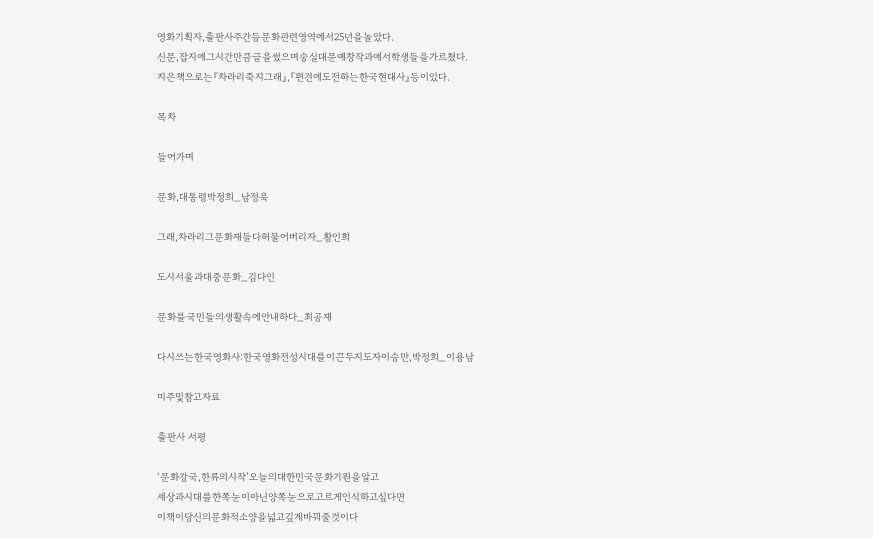영화기획자,출판사주간등문화관련영역에서25년을놀았다.
신문,잡지에그시간만큼글을썼으며숭실대문예창작과에서학생들을가르쳤다.
지은책으로는『차라리죽지그래』,『편견에도전하는한국현대사』등이있다.

목차

들어가며

문화,대통령박정희_남정욱

그래,차라리그문화재들다허물어버리자_황인희

도시서울과대중문화_김다인

문화를국민들의생활속에안내하다_최공재

다시쓰는한국영화사:한국영화전성시대를이끈두지도자이승만,박정희_이용남

미주및참고자료

출판사 서평

‘문화강국,한류의시작’오늘의대한민국문화기원을알고
세상과시대를한쪽눈이아닌양쪽눈으로고르게인식하고싶다면
이책이당신의문화적소양을넓고깊게바꿔줄것이다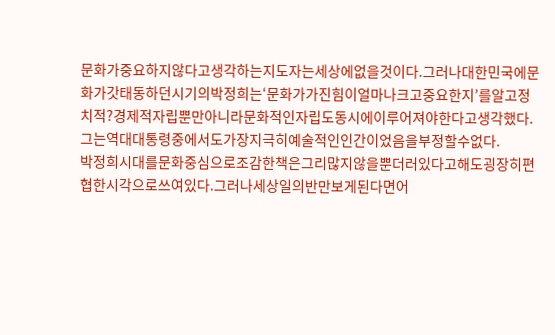문화가중요하지않다고생각하는지도자는세상에없을것이다.그러나대한민국에문화가갓태동하던시기의박정희는‘문화가가진힘이얼마나크고중요한지’를알고정치적?경제적자립뿐만아니라문화적인자립도동시에이루어져야한다고생각했다.그는역대대통령중에서도가장지극히예술적인인간이었음을부정할수없다.
박정희시대를문화중심으로조감한책은그리많지않을뿐더러있다고해도굉장히편협한시각으로쓰여있다.그러나세상일의반만보게된다면어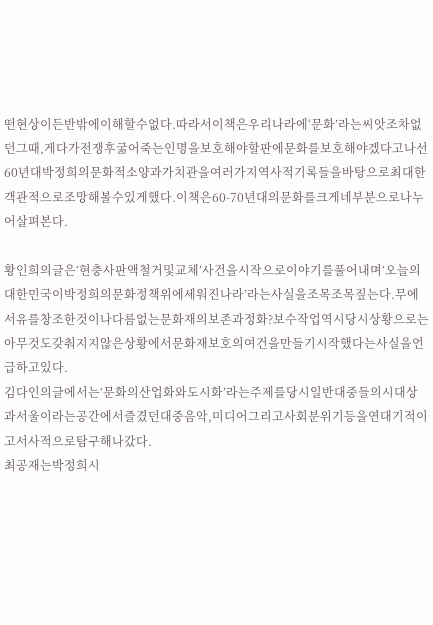떤현상이든반밖에이해할수없다.따라서이책은우리나라에‘문화’라는씨앗조차없던그때,게다가전쟁후굶어죽는인명을보호해야할판에문화를보호해야겠다고나선60년대박정희의문화적소양과가치관을여러가지역사적기록들을바탕으로최대한객관적으로조망해볼수있게했다.이책은60-70년대의문화를크게네부분으로나누어살펴본다.

황인희의글은‘현충사판액철거및교체’사건을시작으로이야기를풀어내며‘오늘의대한민국이박정희의문화정책위에세워진나라’라는사실을조목조목짚는다.무에서유를창조한것이나다름없는문화재의보존과정화?보수작업역시당시상황으로는아무것도갖춰지지않은상황에서문화재보호의여건을만들기시작했다는사실을언급하고있다.
김다인의글에서는‘문화의산업화와도시화’라는주제를당시일반대중들의시대상과서울이라는공간에서즐겼던대중음악,미디어그리고사회분위기등을연대기적이고서사적으로탐구해나갔다.
최공재는박정희시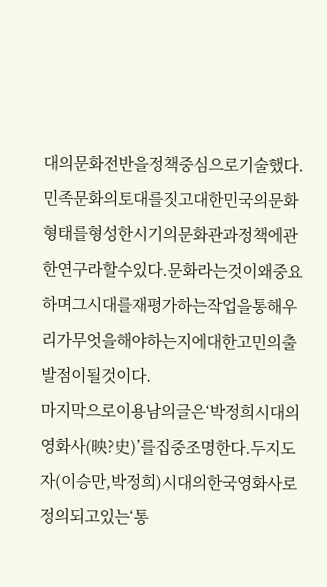대의문화전반을정책중심으로기술했다.민족문화의토대를짓고대한민국의문화형태를형성한시기의문화관과정책에관한연구라할수있다.문화라는것이왜중요하며그시대를재평가하는작업을통해우리가무엇을해야하는지에대한고민의출발점이될것이다.
마지막으로이용남의글은‘박정희시대의영화사(映?史)’를집중조명한다.두지도자(이승만,박정희)시대의한국영화사로정의되고있는‘통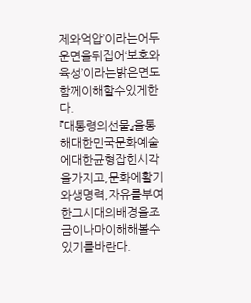제와억압’이라는어두운면을뒤집어‘보호와육성’이라는밝은면도함께이해할수있게한다.
『대통령의선물』을통해대한민국문화예술에대한균형잡힌시각을가지고,문화에활기와생명력,자유를부여한그시대의배경을조금이나마이해해볼수있기를바란다.